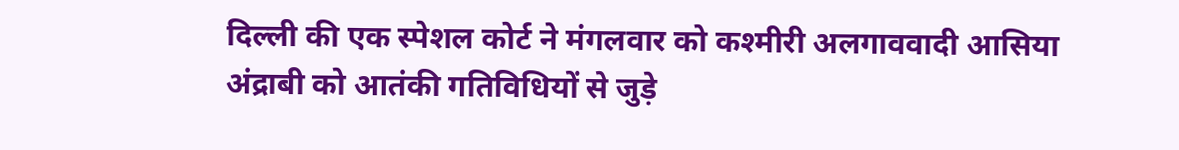दिल्ली की एक स्पेशल कोर्ट ने मंगलवार को कश्मीरी अलगाववादी आसिया अंद्राबी को आतंकी गतिविधियों से जुड़े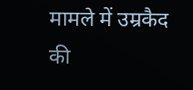मामले में उम्रकैद की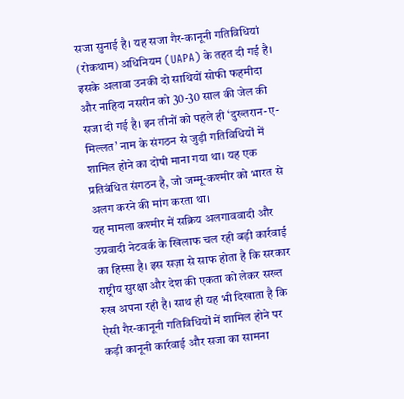सजा सुनाई है। यह सजा गैर-कानूनी गतिविधियां (रोकथाम) अधिनियम (UAPA) के तहत दी गई है। इसके अलावा उनकी दो साथियों सोफी फहमीदा और नाहिदा नसरीन को 30-30 साल की जेल की सजा दी गई है। इन तीनों को पहले ही ‘दुख्तरान-ए-मिल्लत’ नाम के संगठन से जुड़ी गतिविधियों में शामिल होने का दोषी माना गया था। यह एक प्रतिबंधित संगठन है, जो जम्मू-कश्मीर को भारत से अलग करने की मांग करता था।
यह मामला कश्मीर में सक्रिय अलगाववादी और उग्रवादी नेटवर्क के खिलाफ चल रही बड़ी कार्रवाई का हिस्सा है। इस सज़ा से साफ होता है कि सरकार राष्ट्रीय सुरक्षा और देश की एकता को लेकर सख्त रुख अपना रही है। साथ ही यह भी दिखाता है कि ऐसी गैर-कानूनी गतिविधियों में शामिल होने पर कड़ी कानूनी कार्रवाई और सजा का सामना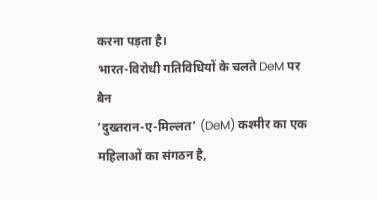करना पड़ता है।
भारत-विरोधी गतिविधियों के चलते DeM पर बैन
‘दुख्तरान-ए-मिल्लत’ (DeM) कश्मीर का एक महिलाओं का संगठन है,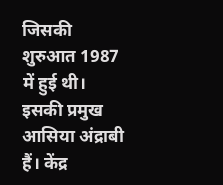जिसकी शुरुआत 1987 में हुई थी। इसकी प्रमुख आसिया अंद्राबी हैं। केंद्र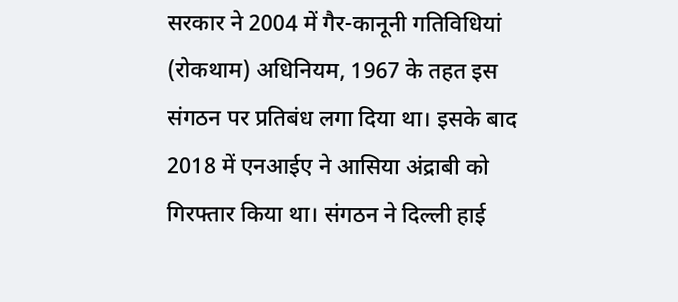सरकार ने 2004 में गैर-कानूनी गतिविधियां (रोकथाम) अधिनियम, 1967 के तहत इस संगठन पर प्रतिबंध लगा दिया था। इसके बाद 2018 में एनआईए ने आसिया अंद्राबी को गिरफ्तार किया था। संगठन ने दिल्ली हाई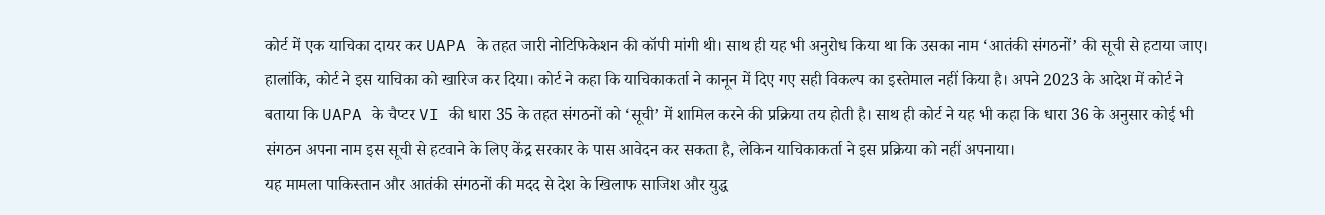कोर्ट में एक याचिका दायर कर UAPA के तहत जारी नोटिफिकेशन की कॉपी मांगी थी। साथ ही यह भी अनुरोध किया था कि उसका नाम ‘आतंकी संगठनों’ की सूची से हटाया जाए।
हालांकि, कोर्ट ने इस याचिका को खारिज कर दिया। कोर्ट ने कहा कि याचिकाकर्ता ने कानून में दिए गए सही विकल्प का इस्तेमाल नहीं किया है। अपने 2023 के आदेश में कोर्ट ने बताया कि UAPA के चैप्टर VI की धारा 35 के तहत संगठनों को ‘सूची’ में शामिल करने की प्रक्रिया तय होती है। साथ ही कोर्ट ने यह भी कहा कि धारा 36 के अनुसार कोई भी संगठन अपना नाम इस सूची से हटवाने के लिए केंद्र सरकार के पास आवेदन कर सकता है, लेकिन याचिकाकर्ता ने इस प्रक्रिया को नहीं अपनाया।
यह मामला पाकिस्तान और आतंकी संगठनों की मदद से देश के खिलाफ साजिश और युद्ध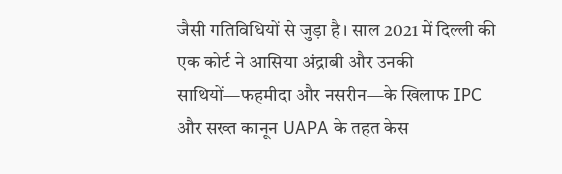जैसी गतिविधियों से जुड़ा है। साल 2021 में दिल्ली की एक कोर्ट ने आसिया अंद्राबी और उनकी साथियों—फहमीदा और नसरीन—के खिलाफ IPC और सख्त कानून UAPA के तहत केस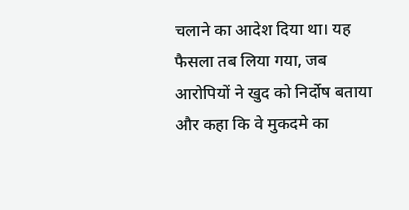चलाने का आदेश दिया था। यह फैसला तब लिया गया, जब आरोपियों ने खुद को निर्दोष बताया और कहा कि वे मुकदमे का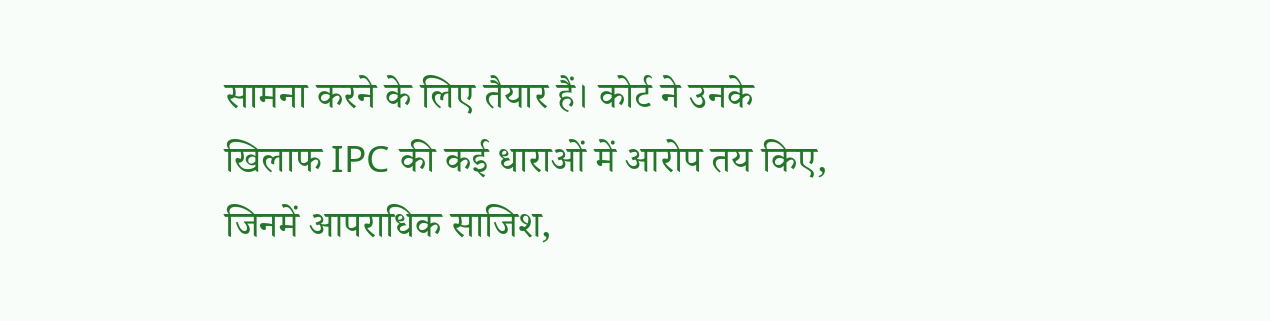सामना करने के लिए तैयार हैं। कोर्ट ने उनके खिलाफ IPC की कई धाराओं में आरोप तय किए, जिनमें आपराधिक साजिश,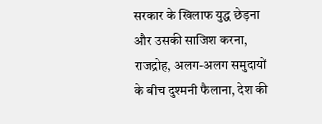सरकार के खिलाफ युद्ध छेड़ना और उसकी साजिश करना, राजद्रोह, अलग-अलग समुदायों के बीच दुश्मनी फैलाना, देश की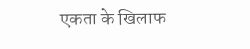एकता के खिलाफ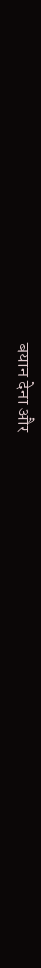बयान देना और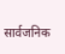सार्वजनिक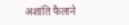अशांति फैलाने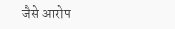जैसे आरोप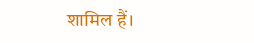शामिल हैं।